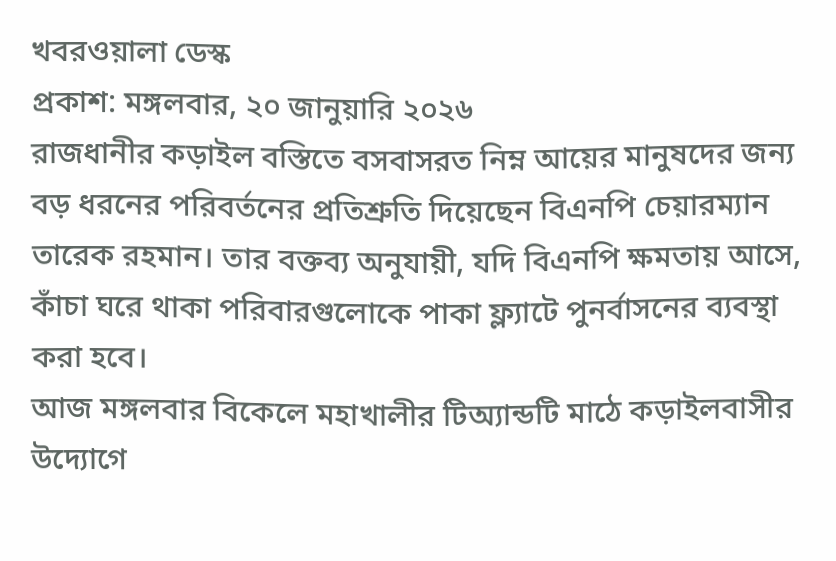খবরওয়ালা ডেস্ক
প্রকাশ: মঙ্গলবার, ২০ জানুয়ারি ২০২৬
রাজধানীর কড়াইল বস্তিতে বসবাসরত নিম্ন আয়ের মানুষদের জন্য বড় ধরনের পরিবর্তনের প্রতিশ্রুতি দিয়েছেন বিএনপি চেয়ারম্যান তারেক রহমান। তার বক্তব্য অনুযায়ী, যদি বিএনপি ক্ষমতায় আসে, কাঁচা ঘরে থাকা পরিবারগুলোকে পাকা ফ্ল্যাটে পুনর্বাসনের ব্যবস্থা করা হবে।
আজ মঙ্গলবার বিকেলে মহাখালীর টিঅ্যান্ডটি মাঠে কড়াইলবাসীর উদ্যোগে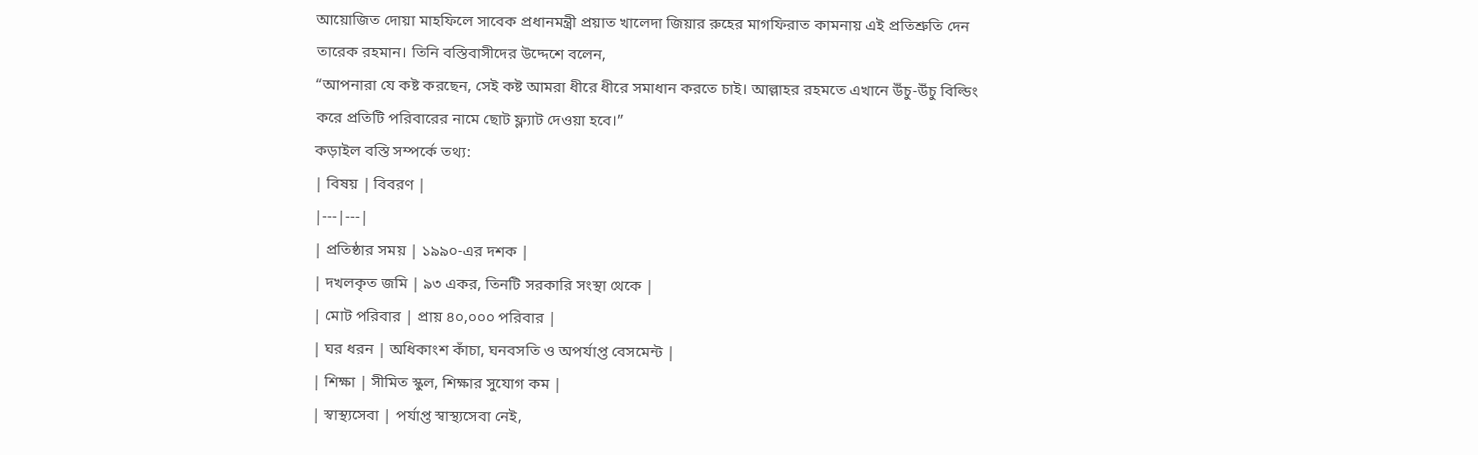আয়োজিত দোয়া মাহফিলে সাবেক প্রধানমন্ত্রী প্রয়াত খালেদা জিয়ার রুহের মাগফিরাত কামনায় এই প্রতিশ্রুতি দেন তারেক রহমান। তিনি বস্তিবাসীদের উদ্দেশে বলেন,
“আপনারা যে কষ্ট করছেন, সেই কষ্ট আমরা ধীরে ধীরে সমাধান করতে চাই। আল্লাহর রহমতে এখানে উঁচু-উঁচু বিল্ডিং করে প্রতিটি পরিবারের নামে ছোট ফ্ল্যাট দেওয়া হবে।”
কড়াইল বস্তি সম্পর্কে তথ্য:
| বিষয় | বিবরণ |
|---|---|
| প্রতিষ্ঠার সময় | ১৯৯০-এর দশক |
| দখলকৃত জমি | ৯৩ একর, তিনটি সরকারি সংস্থা থেকে |
| মোট পরিবার | প্রায় ৪০,০০০ পরিবার |
| ঘর ধরন | অধিকাংশ কাঁচা, ঘনবসতি ও অপর্যাপ্ত বেসমেন্ট |
| শিক্ষা | সীমিত স্কুল, শিক্ষার সুযোগ কম |
| স্বাস্থ্যসেবা | পর্যাপ্ত স্বাস্থ্যসেবা নেই,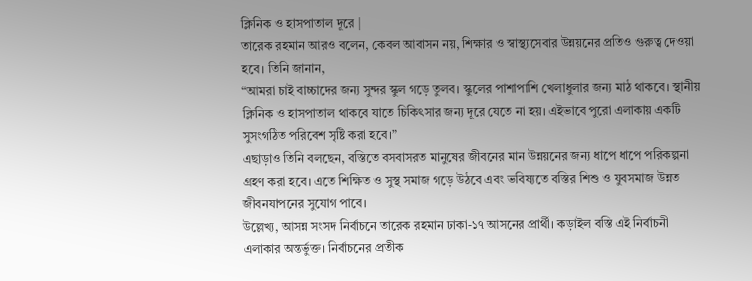ক্লিনিক ও হাসপাতাল দূরে |
তারেক রহমান আরও বলেন, কেবল আবাসন নয়, শিক্ষার ও স্বাস্থ্যসেবার উন্নয়নের প্রতিও গুরুত্ব দেওয়া হবে। তিনি জানান,
“আমরা চাই বাচ্চাদের জন্য সুন্দর স্কুল গড়ে তুলব। স্কুলের পাশাপাশি খেলাধুলার জন্য মাঠ থাকবে। স্থানীয় ক্লিনিক ও হাসপাতাল থাকবে যাতে চিকিৎসার জন্য দূরে যেতে না হয়। এইভাবে পুরো এলাকায় একটি সুসংগঠিত পরিবেশ সৃষ্টি করা হবে।”
এছাড়াও তিনি বলছেন, বস্তিতে বসবাসরত মানুষের জীবনের মান উন্নয়নের জন্য ধাপে ধাপে পরিকল্পনা গ্রহণ করা হবে। এতে শিক্ষিত ও সুস্থ সমাজ গড়ে উঠবে এবং ভবিষ্যতে বস্তির শিশু ও যুবসমাজ উন্নত জীবনযাপনের সুযোগ পাবে।
উল্লেখ্য, আসন্ন সংসদ নির্বাচনে তারেক রহমান ঢাকা-১৭ আসনের প্রার্থী। কড়াইল বস্তি এই নির্বাচনী এলাকার অন্তর্ভুক্ত। নির্বাচনের প্রতীক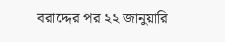বরাদ্দের পর ২২ জানুয়ারি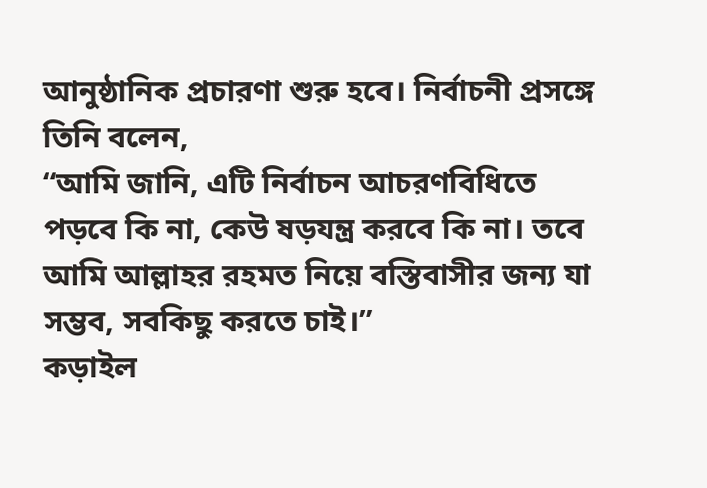আনুষ্ঠানিক প্রচারণা শুরু হবে। নির্বাচনী প্রসঙ্গে তিনি বলেন,
“আমি জানি, এটি নির্বাচন আচরণবিধিতে পড়বে কি না, কেউ ষড়যন্ত্র করবে কি না। তবে আমি আল্লাহর রহমত নিয়ে বস্তিবাসীর জন্য যা সম্ভব, সবকিছু করতে চাই।”
কড়াইল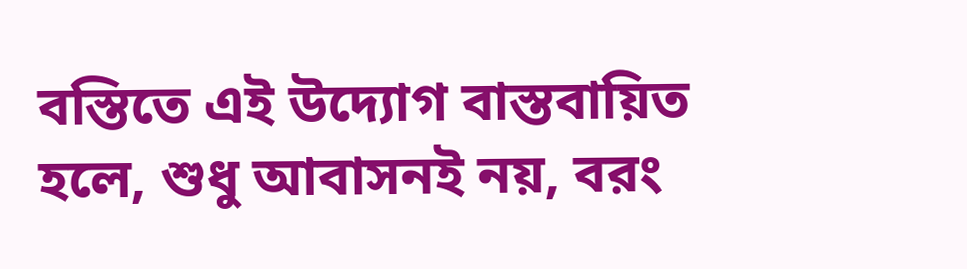বস্তিতে এই উদ্যোগ বাস্তবায়িত হলে, শুধু আবাসনই নয়, বরং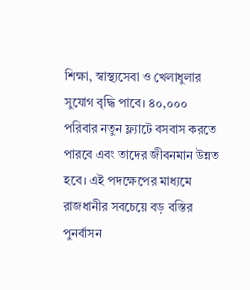শিক্ষা, স্বাস্থ্যসেবা ও খেলাধুলার সুযোগ বৃদ্ধি পাবে। ৪০,০০০ পরিবার নতুন ফ্ল্যাটে বসবাস করতে পারবে এবং তাদের জীবনমান উন্নত হবে। এই পদক্ষেপের মাধ্যমে রাজধানীর সবচেয়ে বড় বস্তির পুনর্বাসন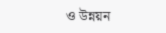ও উন্নয়ন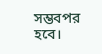সম্ভবপর হবে।